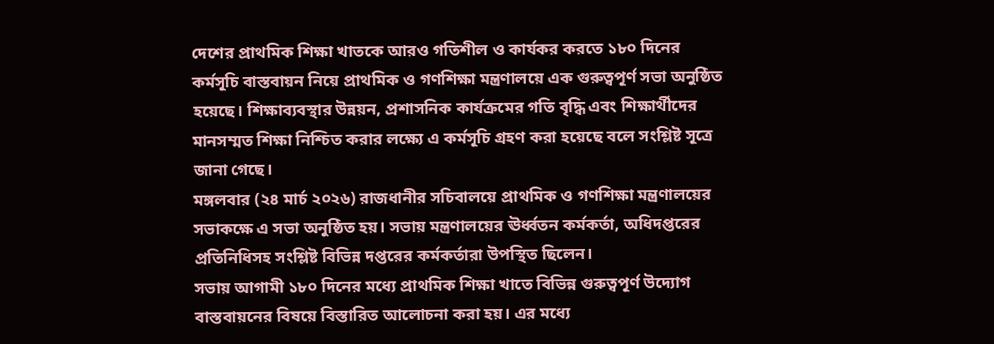দেশের প্রাথমিক শিক্ষা খাতকে আরও গতিশীল ও কার্যকর করতে ১৮০ দিনের কর্মসূচি বাস্তবায়ন নিয়ে প্রাথমিক ও গণশিক্ষা মন্ত্রণালয়ে এক গুরুত্বপূর্ণ সভা অনুষ্ঠিত হয়েছে। শিক্ষাব্যবস্থার উন্নয়ন, প্রশাসনিক কার্যক্রমের গতি বৃদ্ধি এবং শিক্ষার্থীদের মানসম্মত শিক্ষা নিশ্চিত করার লক্ষ্যে এ কর্মসূচি গ্রহণ করা হয়েছে বলে সংশ্লিষ্ট সূত্রে জানা গেছে।
মঙ্গলবার (২৪ মার্চ ২০২৬) রাজধানীর সচিবালয়ে প্রাথমিক ও গণশিক্ষা মন্ত্রণালয়ের সভাকক্ষে এ সভা অনুষ্ঠিত হয়। সভায় মন্ত্রণালয়ের ঊর্ধ্বতন কর্মকর্তা, অধিদপ্তরের প্রতিনিধিসহ সংশ্লিষ্ট বিভিন্ন দপ্তরের কর্মকর্তারা উপস্থিত ছিলেন।
সভায় আগামী ১৮০ দিনের মধ্যে প্রাথমিক শিক্ষা খাতে বিভিন্ন গুরুত্বপূর্ণ উদ্যোগ বাস্তবায়নের বিষয়ে বিস্তারিত আলোচনা করা হয়। এর মধ্যে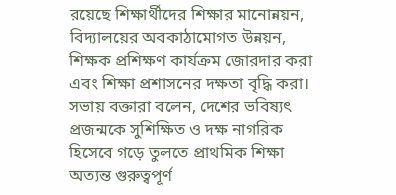রয়েছে শিক্ষার্থীদের শিক্ষার মানোন্নয়ন, বিদ্যালয়ের অবকাঠামোগত উন্নয়ন, শিক্ষক প্রশিক্ষণ কার্যক্রম জোরদার করা এবং শিক্ষা প্রশাসনের দক্ষতা বৃদ্ধি করা।
সভায় বক্তারা বলেন, দেশের ভবিষ্যৎ প্রজন্মকে সুশিক্ষিত ও দক্ষ নাগরিক হিসেবে গড়ে তুলতে প্রাথমিক শিক্ষা অত্যন্ত গুরুত্বপূর্ণ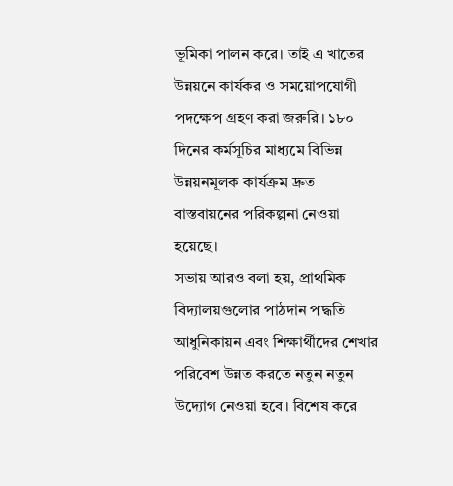ভূমিকা পালন করে। তাই এ খাতের উন্নয়নে কার্যকর ও সময়োপযোগী পদক্ষেপ গ্রহণ করা জরুরি। ১৮০ দিনের কর্মসূচির মাধ্যমে বিভিন্ন উন্নয়নমূলক কার্যক্রম দ্রুত বাস্তবায়নের পরিকল্পনা নেওয়া হয়েছে।
সভায় আরও বলা হয়, প্রাথমিক বিদ্যালয়গুলোর পাঠদান পদ্ধতি আধুনিকায়ন এবং শিক্ষার্থীদের শেখার পরিবেশ উন্নত করতে নতুন নতুন উদ্যোগ নেওয়া হবে। বিশেষ করে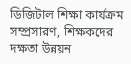ডিজিটাল শিক্ষা কার্যক্রম সম্প্রসারণ, শিক্ষকদের দক্ষতা উন্নয়ন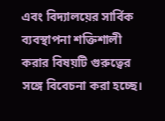এবং বিদ্যালয়ের সার্বিক ব্যবস্থাপনা শক্তিশালী করার বিষয়টি গুরুত্বের সঙ্গে বিবেচনা করা হচ্ছে।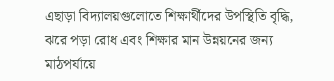এছাড়া বিদ্যালয়গুলোতে শিক্ষার্থীদের উপস্থিতি বৃদ্ধি, ঝরে পড়া রোধ এবং শিক্ষার মান উন্নয়নের জন্য মাঠপর্যায়ে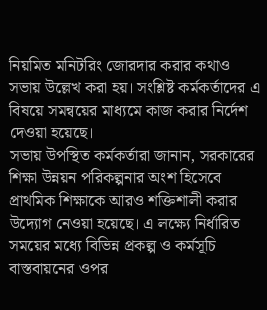নিয়মিত মনিটরিং জোরদার করার কথাও সভায় উল্লেখ করা হয়। সংশ্লিষ্ট কর্মকর্তাদের এ বিষয়ে সমন্বয়ের মাধ্যমে কাজ করার নির্দেশ দেওয়া হয়েছে।
সভায় উপস্থিত কর্মকর্তারা জানান, সরকারের শিক্ষা উন্নয়ন পরিকল্পনার অংশ হিসেবে প্রাথমিক শিক্ষাকে আরও শক্তিশালী করার উদ্যোগ নেওয়া হয়েছে। এ লক্ষ্যে নির্ধারিত সময়ের মধ্যে বিভিন্ন প্রকল্প ও কর্মসূচি বাস্তবায়নের ওপর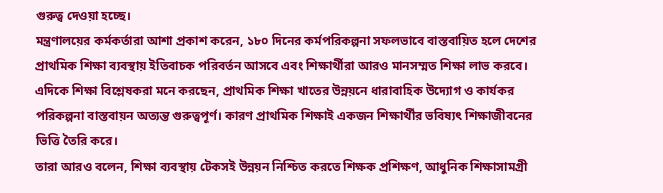গুরুত্ব দেওয়া হচ্ছে।
মন্ত্রণালয়ের কর্মকর্তারা আশা প্রকাশ করেন, ১৮০ দিনের কর্মপরিকল্পনা সফলভাবে বাস্তবায়িত হলে দেশের প্রাথমিক শিক্ষা ব্যবস্থায় ইতিবাচক পরিবর্তন আসবে এবং শিক্ষার্থীরা আরও মানসম্মত শিক্ষা লাভ করবে।
এদিকে শিক্ষা বিশ্লেষকরা মনে করছেন, প্রাথমিক শিক্ষা খাতের উন্নয়নে ধারাবাহিক উদ্যোগ ও কার্যকর পরিকল্পনা বাস্তবায়ন অত্যন্ত গুরুত্বপূর্ণ। কারণ প্রাথমিক শিক্ষাই একজন শিক্ষার্থীর ভবিষ্যৎ শিক্ষাজীবনের ভিত্তি তৈরি করে।
তারা আরও বলেন, শিক্ষা ব্যবস্থায় টেকসই উন্নয়ন নিশ্চিত করতে শিক্ষক প্রশিক্ষণ, আধুনিক শিক্ষাসামগ্রী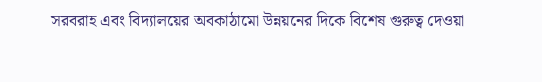সরবরাহ এবং বিদ্যালয়ের অবকাঠামো উন্নয়নের দিকে বিশেষ গুরুত্ব দেওয়া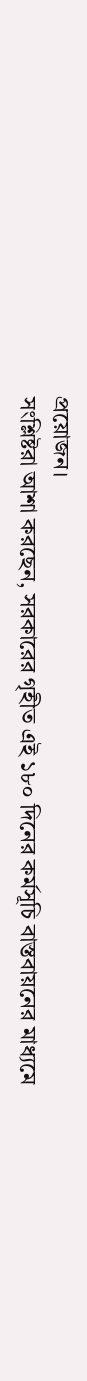প্রয়োজন।
সংশ্লিষ্টরা আশা করছেন, সরকারের গৃহীত এই ১৮০ দিনের কর্মসূচি বাস্তবায়নের মাধ্যমে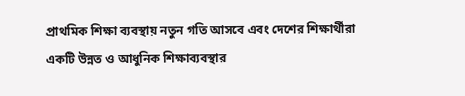প্রাথমিক শিক্ষা ব্যবস্থায় নতুন গতি আসবে এবং দেশের শিক্ষার্থীরা একটি উন্নত ও আধুনিক শিক্ষাব্যবস্থার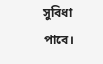সুবিধা পাবে।